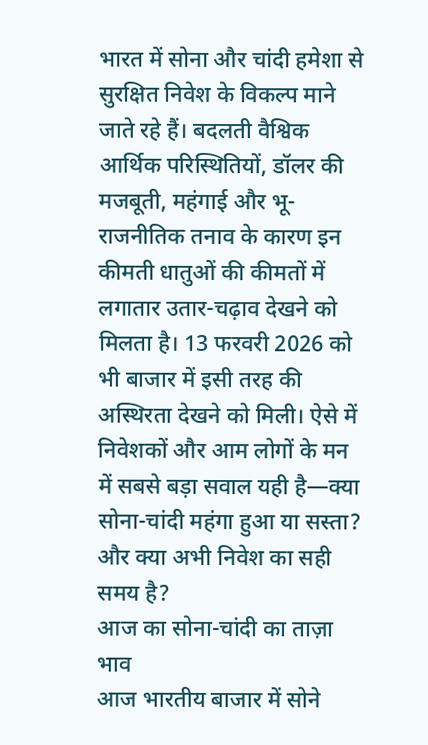भारत में सोना और चांदी हमेशा से सुरक्षित निवेश के विकल्प माने जाते रहे हैं। बदलती वैश्विक आर्थिक परिस्थितियों, डॉलर की मजबूती, महंगाई और भू-राजनीतिक तनाव के कारण इन कीमती धातुओं की कीमतों में लगातार उतार-चढ़ाव देखने को मिलता है। 13 फरवरी 2026 को भी बाजार में इसी तरह की अस्थिरता देखने को मिली। ऐसे में निवेशकों और आम लोगों के मन में सबसे बड़ा सवाल यही है—क्या सोना-चांदी महंगा हुआ या सस्ता? और क्या अभी निवेश का सही समय है?
आज का सोना-चांदी का ताज़ा भाव
आज भारतीय बाजार में सोने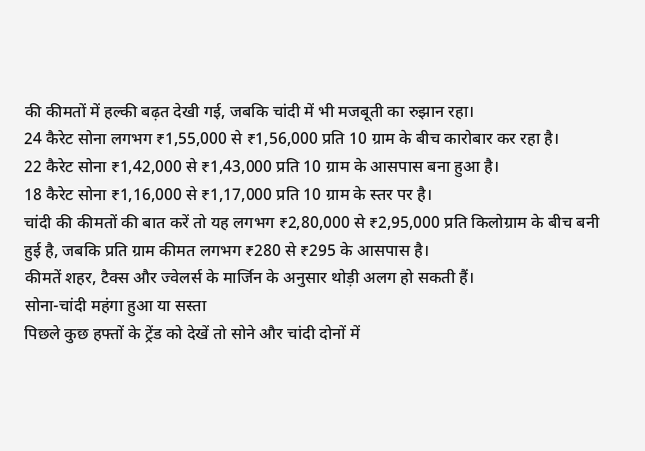की कीमतों में हल्की बढ़त देखी गई, जबकि चांदी में भी मजबूती का रुझान रहा।
24 कैरेट सोना लगभग ₹1,55,000 से ₹1,56,000 प्रति 10 ग्राम के बीच कारोबार कर रहा है।
22 कैरेट सोना ₹1,42,000 से ₹1,43,000 प्रति 10 ग्राम के आसपास बना हुआ है।
18 कैरेट सोना ₹1,16,000 से ₹1,17,000 प्रति 10 ग्राम के स्तर पर है।
चांदी की कीमतों की बात करें तो यह लगभग ₹2,80,000 से ₹2,95,000 प्रति किलोग्राम के बीच बनी हुई है, जबकि प्रति ग्राम कीमत लगभग ₹280 से ₹295 के आसपास है।
कीमतें शहर, टैक्स और ज्वेलर्स के मार्जिन के अनुसार थोड़ी अलग हो सकती हैं।
सोना-चांदी महंगा हुआ या सस्ता
पिछले कुछ हफ्तों के ट्रेंड को देखें तो सोने और चांदी दोनों में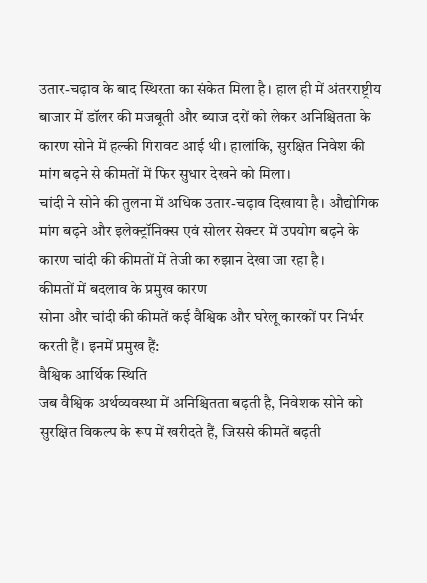उतार-चढ़ाव के बाद स्थिरता का संकेत मिला है। हाल ही में अंतरराष्ट्रीय बाजार में डॉलर की मजबूती और ब्याज दरों को लेकर अनिश्चितता के कारण सोने में हल्की गिरावट आई थी। हालांकि, सुरक्षित निवेश की मांग बढ़ने से कीमतों में फिर सुधार देखने को मिला।
चांदी ने सोने की तुलना में अधिक उतार-चढ़ाव दिखाया है। औद्योगिक मांग बढ़ने और इलेक्ट्रॉनिक्स एवं सोलर सेक्टर में उपयोग बढ़ने के कारण चांदी की कीमतों में तेजी का रुझान देखा जा रहा है।
कीमतों में बदलाव के प्रमुख कारण
सोना और चांदी की कीमतें कई वैश्विक और घरेलू कारकों पर निर्भर करती हैं। इनमें प्रमुख हैं:
वैश्विक आर्थिक स्थिति
जब वैश्विक अर्थव्यवस्था में अनिश्चितता बढ़ती है, निवेशक सोने को सुरक्षित विकल्प के रूप में खरीदते हैं, जिससे कीमतें बढ़ती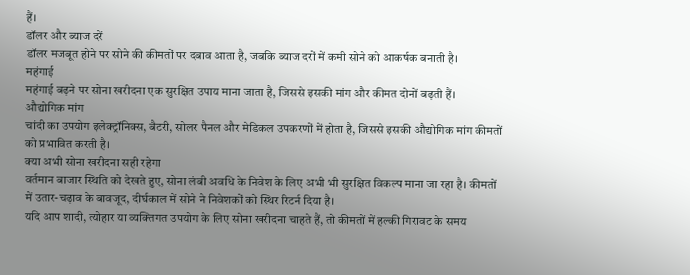हैं।
डॉलर और ब्याज दरें
डॉलर मजबूत होने पर सोने की कीमतों पर दबाव आता है, जबकि ब्याज दरों में कमी सोने को आकर्षक बनाती है।
महंगाई
महंगाई बढ़ने पर सोना खरीदना एक सुरक्षित उपाय माना जाता है, जिससे इसकी मांग और कीमत दोनों बढ़ती हैं।
औद्योगिक मांग
चांदी का उपयोग इलेक्ट्रॉनिक्स, बैटरी, सोलर पैनल और मेडिकल उपकरणों में होता है, जिससे इसकी औद्योगिक मांग कीमतों को प्रभावित करती है।
क्या अभी सोना खरीदना सही रहेगा
वर्तमान बाजार स्थिति को देखते हुए, सोना लंबी अवधि के निवेश के लिए अभी भी सुरक्षित विकल्प माना जा रहा है। कीमतों में उतार-चढ़ाव के बावजूद, दीर्घकाल में सोने ने निवेशकों को स्थिर रिटर्न दिया है।
यदि आप शादी, त्योहार या व्यक्तिगत उपयोग के लिए सोना खरीदना चाहते हैं, तो कीमतों में हल्की गिरावट के समय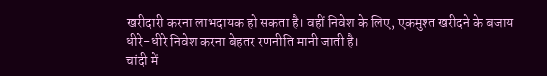खरीदारी करना लाभदायक हो सकता है। वहीं निवेश के लिए, एकमुश्त खरीदने के बजाय धीरे-धीरे निवेश करना बेहतर रणनीति मानी जाती है।
चांदी में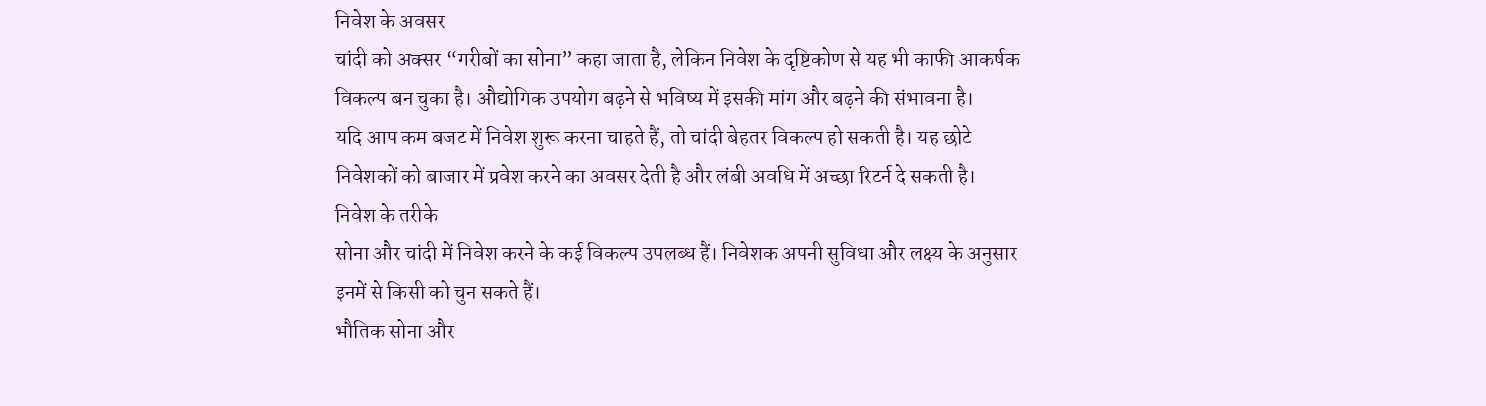निवेश के अवसर
चांदी को अक्सर “गरीबों का सोना” कहा जाता है, लेकिन निवेश के दृष्टिकोण से यह भी काफी आकर्षक विकल्प बन चुका है। औद्योगिक उपयोग बढ़ने से भविष्य में इसकी मांग और बढ़ने की संभावना है।
यदि आप कम बजट में निवेश शुरू करना चाहते हैं, तो चांदी बेहतर विकल्प हो सकती है। यह छोटे निवेशकों को बाजार में प्रवेश करने का अवसर देती है और लंबी अवधि में अच्छा रिटर्न दे सकती है।
निवेश के तरीके
सोना और चांदी में निवेश करने के कई विकल्प उपलब्ध हैं। निवेशक अपनी सुविधा और लक्ष्य के अनुसार इनमें से किसी को चुन सकते हैं।
भौतिक सोना और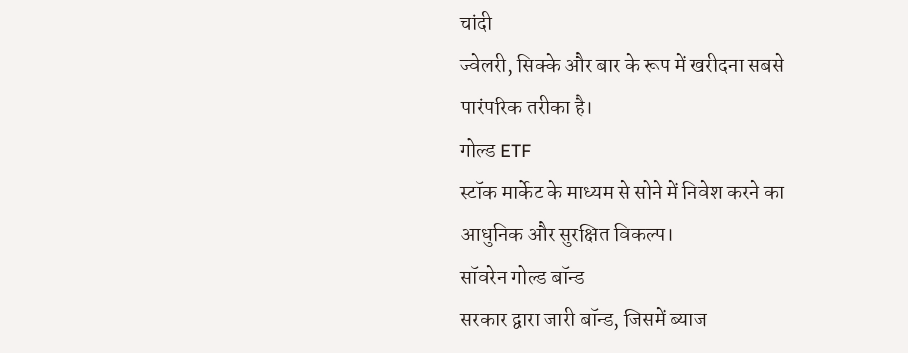चांदी
ज्वेलरी, सिक्के और बार के रूप में खरीदना सबसे पारंपरिक तरीका है।
गोल्ड ETF
स्टॉक मार्केट के माध्यम से सोने में निवेश करने का आधुनिक और सुरक्षित विकल्प।
सॉवरेन गोल्ड बॉन्ड
सरकार द्वारा जारी बॉन्ड, जिसमें ब्याज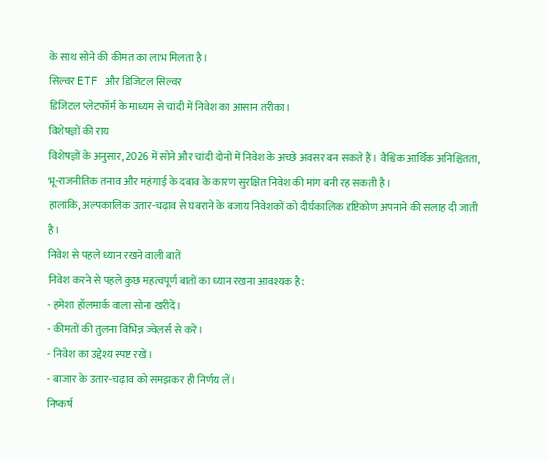के साथ सोने की कीमत का लाभ मिलता है।
सिल्वर ETF और डिजिटल सिल्वर
डिजिटल प्लेटफॉर्म के माध्यम से चांदी में निवेश का आसान तरीका।
विशेषज्ञों की राय
विशेषज्ञों के अनुसार, 2026 में सोने और चांदी दोनों में निवेश के अच्छे अवसर बन सकते हैं। वैश्विक आर्थिक अनिश्चितता, भू-राजनीतिक तनाव और महंगाई के दबाव के कारण सुरक्षित निवेश की मांग बनी रह सकती है।
हालांकि, अल्पकालिक उतार-चढ़ाव से घबराने के बजाय निवेशकों को दीर्घकालिक दृष्टिकोण अपनाने की सलाह दी जाती है।
निवेश से पहले ध्यान रखने वाली बातें
निवेश करने से पहले कुछ महत्वपूर्ण बातों का ध्यान रखना आवश्यक है:
- हमेशा हॉलमार्क वाला सोना खरीदें।
- कीमतों की तुलना विभिन्न ज्वेलर्स से करें।
- निवेश का उद्देश्य स्पष्ट रखें।
- बाजार के उतार-चढ़ाव को समझकर ही निर्णय लें।
निष्कर्ष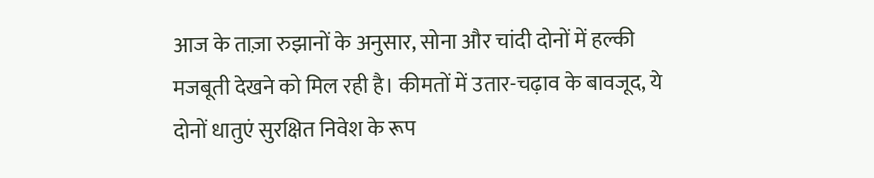आज के ताज़ा रुझानों के अनुसार, सोना और चांदी दोनों में हल्की मजबूती देखने को मिल रही है। कीमतों में उतार-चढ़ाव के बावजूद, ये दोनों धातुएं सुरक्षित निवेश के रूप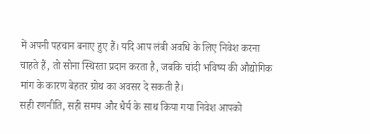में अपनी पहचान बनाए हुए हैं। यदि आप लंबी अवधि के लिए निवेश करना चाहते हैं, तो सोना स्थिरता प्रदान करता है, जबकि चांदी भविष्य की औद्योगिक मांग के कारण बेहतर ग्रोथ का अवसर दे सकती है।
सही रणनीति, सही समय और धैर्य के साथ किया गया निवेश आपको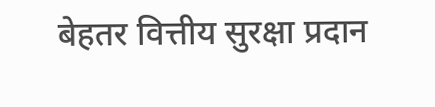बेहतर वित्तीय सुरक्षा प्रदान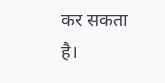कर सकता है।